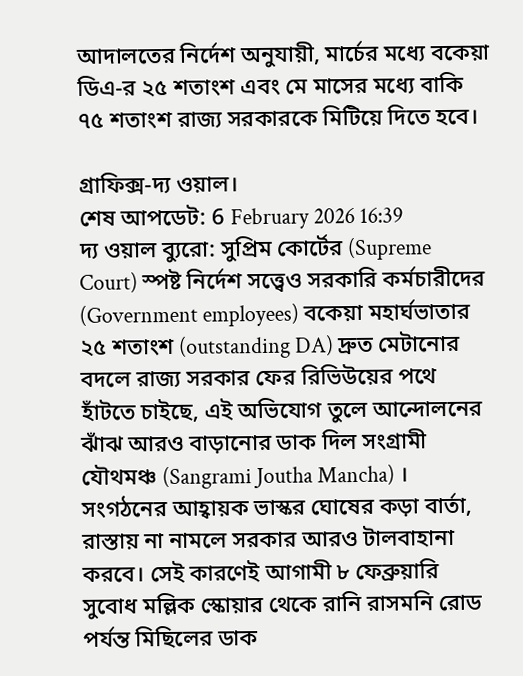আদালতের নির্দেশ অনুযায়ী, মার্চের মধ্যে বকেয়া ডিএ-র ২৫ শতাংশ এবং মে মাসের মধ্যে বাকি ৭৫ শতাংশ রাজ্য সরকারকে মিটিয়ে দিতে হবে।

গ্রাফিক্স-দ্য ওয়াল।
শেষ আপডেট: 6 February 2026 16:39
দ্য ওয়াল ব্যুরো: সুপ্রিম কোর্টের (Supreme Court) স্পষ্ট নির্দেশ সত্ত্বেও সরকারি কর্মচারীদের (Government employees) বকেয়া মহার্ঘভাতার ২৫ শতাংশ (outstanding DA) দ্রুত মেটানোর বদলে রাজ্য সরকার ফের রিভিউয়ের পথে হাঁটতে চাইছে, এই অভিযোগ তুলে আন্দোলনের ঝাঁঝ আরও বাড়ানোর ডাক দিল সংগ্রামী যৌথমঞ্চ (Sangrami Joutha Mancha) ।
সংগঠনের আহ্বায়ক ভাস্কর ঘোষের কড়া বার্তা, রাস্তায় না নামলে সরকার আরও টালবাহানা করবে। সেই কারণেই আগামী ৮ ফেব্রুয়ারি সুবোধ মল্লিক স্কোয়ার থেকে রানি রাসমনি রোড পর্যন্ত মিছিলের ডাক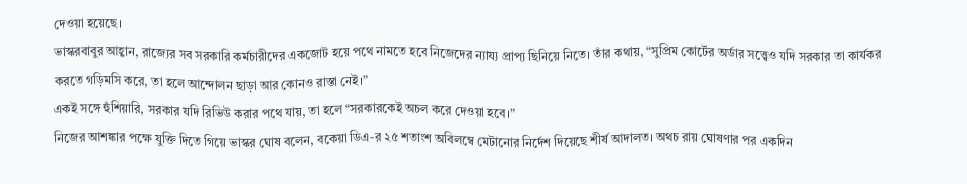দেওয়া হয়েছে।
ভাস্করবাবুর আহ্বান, রাজ্যের সব সরকারি কর্মচারীদের একজোট হয়ে পথে নামতে হবে নিজেদের ন্যায্য প্রাপ্য ছিনিয়ে নিতে। তাঁর কথায়, “সুপ্রিম কোর্টের অর্ডার সত্ত্বেও যদি সরকার তা কার্যকর করতে গড়িমসি করে, তা হলে আন্দোলন ছাড়া আর কোনও রাস্তা নেই।”
একই সঙ্গে হুঁশিয়ারি, সরকার যদি রিভিউ করার পথে যায়, তা হলে “সরকারকেই অচল করে দেওয়া হবে।”
নিজের আশঙ্কার পক্ষে যুক্তি দিতে গিয়ে ভাস্কর ঘোষ বলেন, বকেয়া ডিএ-র ২৫ শতাংশ অবিলম্বে মেটানোর নির্দেশ দিয়েছে শীর্ষ আদালত। অথচ রায় ঘোষণার পর একদিন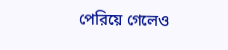পেরিয়ে গেলেও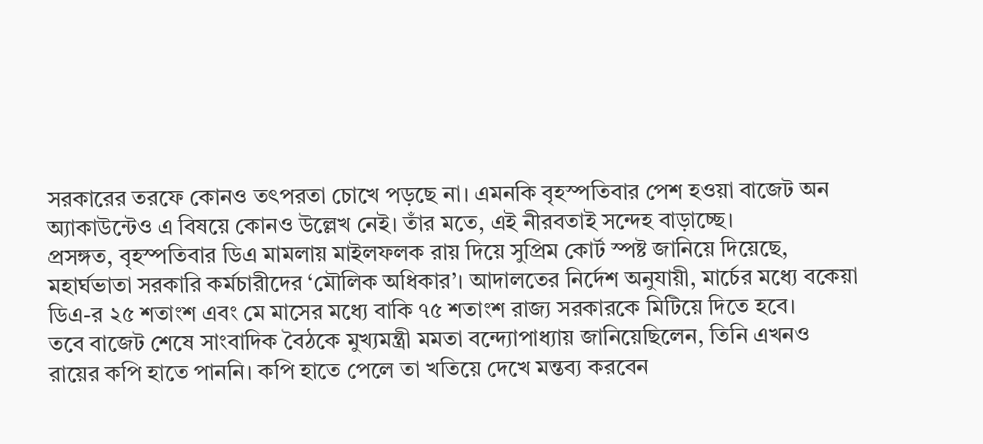সরকারের তরফে কোনও তৎপরতা চোখে পড়ছে না। এমনকি বৃহস্পতিবার পেশ হওয়া বাজেট অন অ্যাকাউন্টেও এ বিষয়ে কোনও উল্লেখ নেই। তাঁর মতে, এই নীরবতাই সন্দেহ বাড়াচ্ছে।
প্রসঙ্গত, বৃহস্পতিবার ডিএ মামলায় মাইলফলক রায় দিয়ে সুপ্রিম কোর্ট স্পষ্ট জানিয়ে দিয়েছে, মহার্ঘভাতা সরকারি কর্মচারীদের ‘মৌলিক অধিকার’। আদালতের নির্দেশ অনুযায়ী, মার্চের মধ্যে বকেয়া ডিএ-র ২৫ শতাংশ এবং মে মাসের মধ্যে বাকি ৭৫ শতাংশ রাজ্য সরকারকে মিটিয়ে দিতে হবে।
তবে বাজেট শেষে সাংবাদিক বৈঠকে মুখ্যমন্ত্রী মমতা বন্দ্যোপাধ্যায় জানিয়েছিলেন, তিনি এখনও রায়ের কপি হাতে পাননি। কপি হাতে পেলে তা খতিয়ে দেখে মন্তব্য করবেন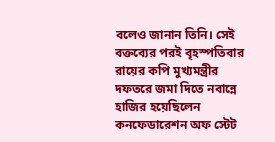বলেও জানান তিনি। সেই বক্তব্যের পরই বৃহস্পতিবার রায়ের কপি মুখ্যমন্ত্রীর দফতরে জমা দিতে নবান্নে হাজির হয়েছিলেন কনফেডারেশন অফ স্টেট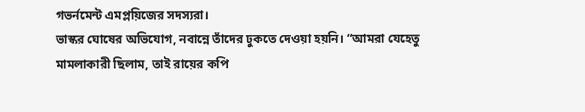গভর্নমেন্ট এমপ্লয়িজের সদস্যরা।
ভাস্কর ঘোষের অভিযোগ, নবান্নে তাঁদের ঢুকতে দেওয়া হয়নি। “আমরা যেহেতু মামলাকারী ছিলাম, তাই রায়ের কপি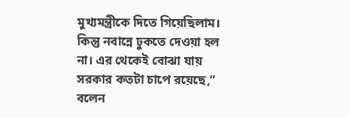মুখ্যমন্ত্রীকে দিতে গিয়েছিলাম। কিন্তু নবান্নে ঢুকতে দেওয়া হল না। এর থেকেই বোঝা যায় সরকার কতটা চাপে রয়েছে,” বলেন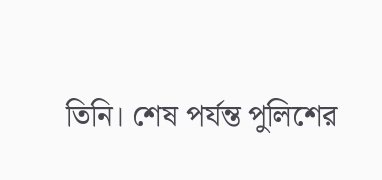তিনি। শেষ পর্যন্ত পুলিশের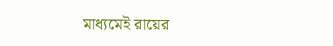মাধ্যমেই রায়ের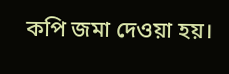কপি জমা দেওয়া হয়।